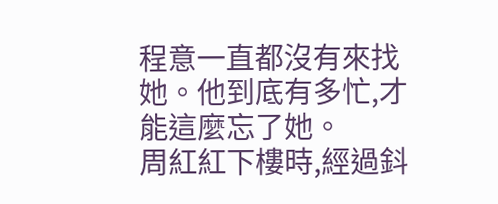程意一直都沒有來找她。他到底有多忙,才能這麼忘了她。
周紅紅下樓時,經過鈄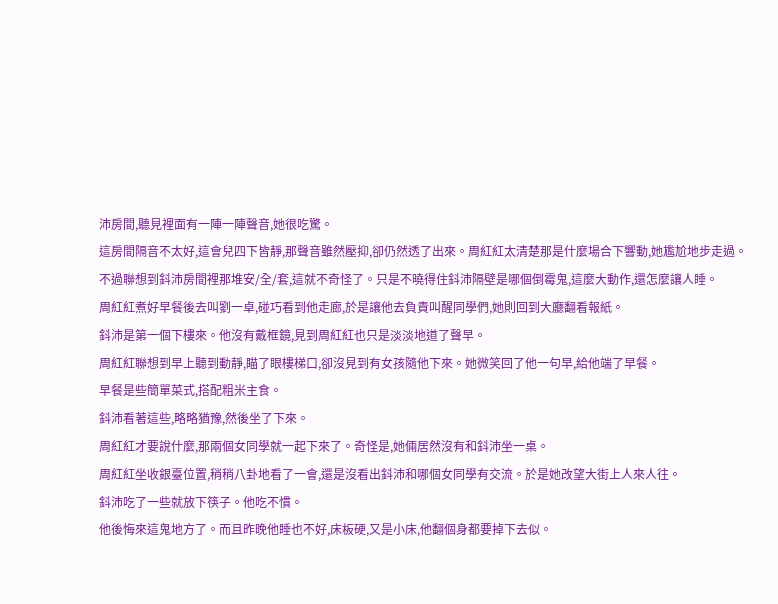沛房間,聽見裡面有一陣一陣聲音,她很吃驚。
這房間隔音不太好,這會兒四下皆靜,那聲音雖然壓抑,卻仍然透了出來。周紅紅太清楚那是什麼場合下響動,她尷尬地步走過。
不過聯想到鈄沛房間裡那堆安/全/套,這就不奇怪了。只是不曉得住鈄沛隔壁是哪個倒霉鬼,這麼大動作,還怎麼讓人睡。
周紅紅煮好早餐後去叫劉一卓,碰巧看到他走廊,於是讓他去負責叫醒同學們,她則回到大廳翻看報紙。
鈄沛是第一個下樓來。他沒有戴框鏡,見到周紅紅也只是淡淡地道了聲早。
周紅紅聯想到早上聽到動靜,瞄了眼樓梯口,卻沒見到有女孩隨他下來。她微笑回了他一句早,給他端了早餐。
早餐是些簡單菜式,搭配粗米主食。
鈄沛看著這些,略略猶豫,然後坐了下來。
周紅紅才要說什麼,那兩個女同學就一起下來了。奇怪是,她倆居然沒有和鈄沛坐一桌。
周紅紅坐收銀臺位置,稍稍八卦地看了一會,還是沒看出鈄沛和哪個女同學有交流。於是她改望大街上人來人往。
鈄沛吃了一些就放下筷子。他吃不慣。
他後悔來這鬼地方了。而且昨晚他睡也不好,床板硬,又是小床,他翻個身都要掉下去似。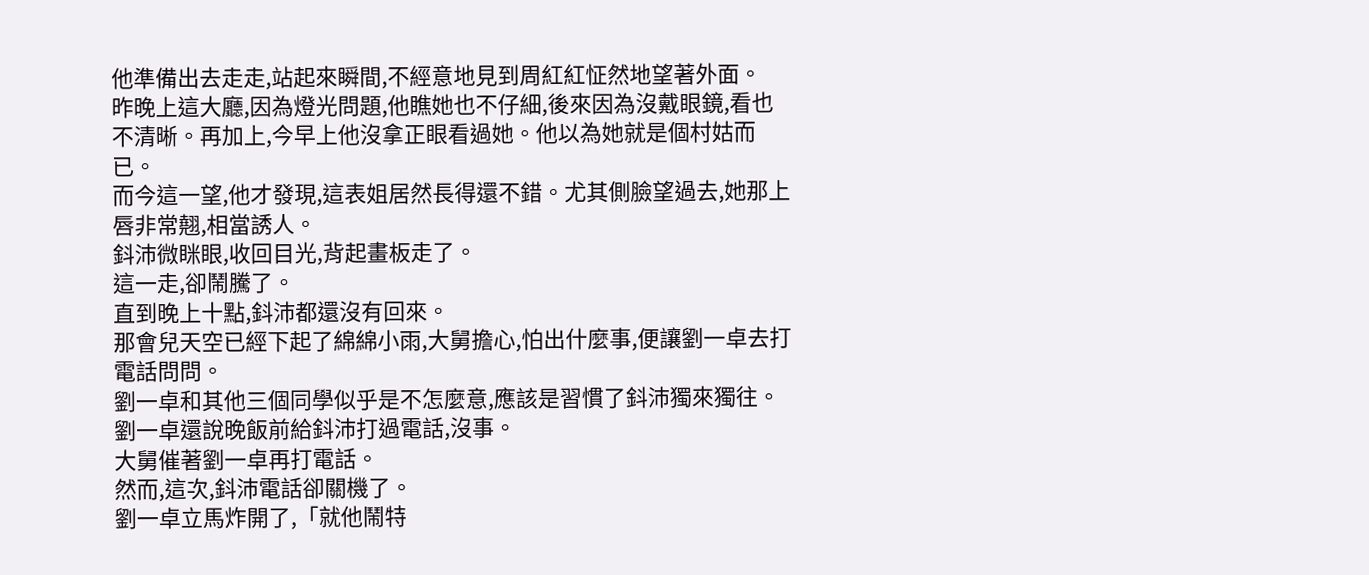他準備出去走走,站起來瞬間,不經意地見到周紅紅怔然地望著外面。
昨晚上這大廳,因為燈光問題,他瞧她也不仔細,後來因為沒戴眼鏡,看也不清晰。再加上,今早上他沒拿正眼看過她。他以為她就是個村姑而已。
而今這一望,他才發現,這表姐居然長得還不錯。尤其側臉望過去,她那上唇非常翹,相當誘人。
鈄沛微眯眼,收回目光,背起畫板走了。
這一走,卻鬧騰了。
直到晚上十點,鈄沛都還沒有回來。
那會兒天空已經下起了綿綿小雨,大舅擔心,怕出什麼事,便讓劉一卓去打電話問問。
劉一卓和其他三個同學似乎是不怎麼意,應該是習慣了鈄沛獨來獨往。劉一卓還說晚飯前給鈄沛打過電話,沒事。
大舅催著劉一卓再打電話。
然而,這次,鈄沛電話卻關機了。
劉一卓立馬炸開了,「就他鬧特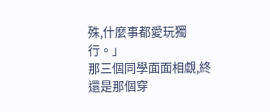殊,什麼事都愛玩獨行。」
那三個同學面面相覷,終還是那個穿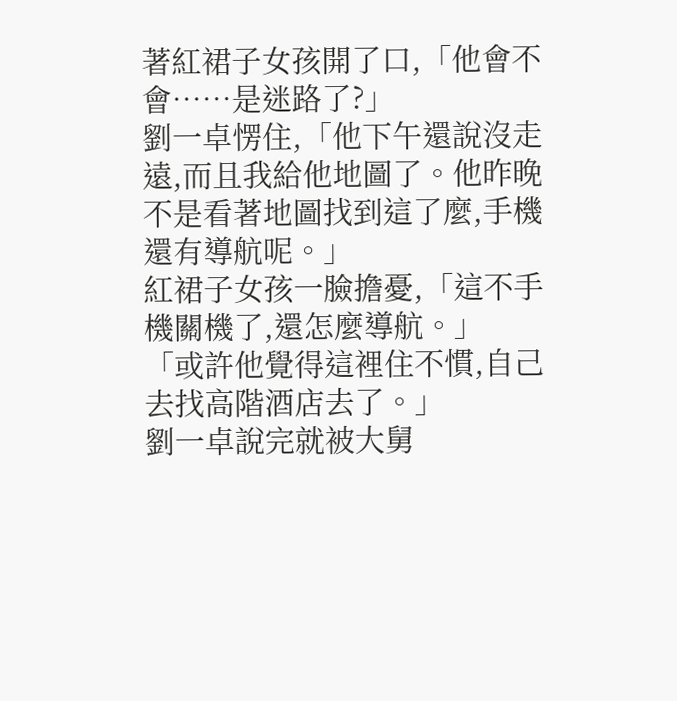著紅裙子女孩開了口,「他會不會……是迷路了?」
劉一卓愣住,「他下午還說沒走遠,而且我給他地圖了。他昨晚不是看著地圖找到這了麼,手機還有導航呢。」
紅裙子女孩一臉擔憂,「這不手機關機了,還怎麼導航。」
「或許他覺得這裡住不慣,自己去找高階酒店去了。」
劉一卓說完就被大舅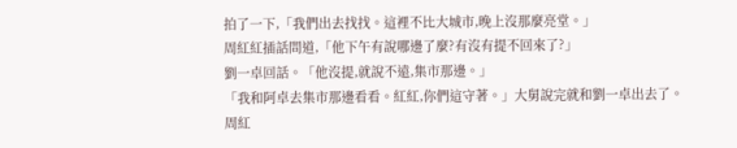拍了一下,「我們出去找找。這裡不比大城市,晚上沒那麼亮堂。」
周紅紅插話問道,「他下午有說哪邊了麼?有沒有提不回來了?」
劉一卓回話。「他沒提,就說不遠,集市那邊。」
「我和阿卓去集市那邊看看。紅紅,你們這守著。」大舅說完就和劉一卓出去了。
周紅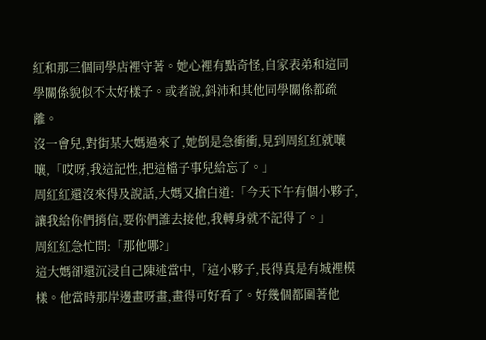紅和那三個同學店裡守著。她心裡有點奇怪,自家表弟和這同學關係貌似不太好樣子。或者說,鈄沛和其他同學關係都疏離。
沒一會兒,對街某大媽過來了,她倒是急衝衝,見到周紅紅就嚷嚷,「哎呀,我這記性,把這檔子事兒給忘了。」
周紅紅還沒來得及說話,大媽又搶白道:「今天下午有個小夥子,讓我給你們捎信,要你們誰去接他,我轉身就不記得了。」
周紅紅急忙問:「那他哪?」
這大媽卻還沉浸自己陳述當中,「這小夥子,長得真是有城裡模樣。他當時那岸邊畫呀畫,畫得可好看了。好幾個都圍著他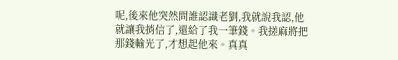呢,後來他突然問誰認識老劉,我就說我認,他就讓我捎信了,還給了我一筆錢。我搓麻將把那錢輸光了,才想起他來。真真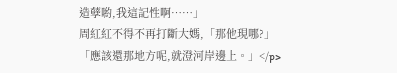造孽喲,我這記性啊……」
周紅紅不得不再打斷大媽,「那他現哪?」
「應該還那地方呢,就澄河岸邊上。」</p>